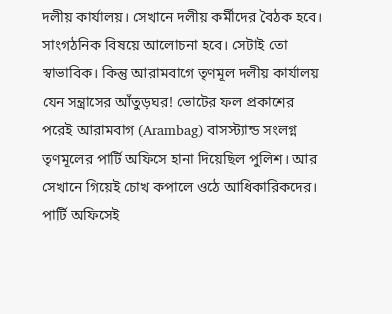দলীয় কার্যালয়। সেখানে দলীয় কর্মীদের বৈঠক হবে। সাংগঠনিক বিষয়ে আলোচনা হবে। সেটাই তো স্বাভাবিক। কিন্তু আরামবাগে তৃণমূল দলীয় কার্যালয় যেন সন্ত্রাসের আঁতুড়ঘর! ভোটের ফল প্রকাশের পরেই আরামবাগ (Arambag) বাসস্ট্যান্ড সংলগ্ন তৃণমূলের পার্টি অফিসে হানা দিয়েছিল পুলিশ। আর সেখানে গিয়েই চোখ কপালে ওঠে আধিকারিকদের। পার্টি অফিসেই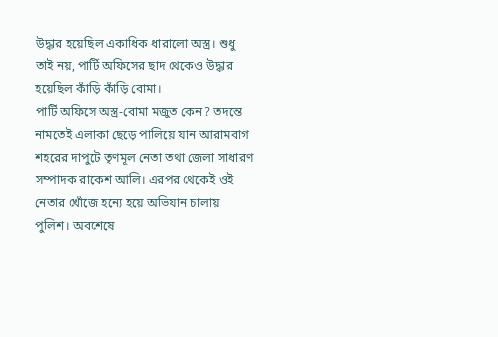উদ্ধার হয়েছিল একাধিক ধারালো অস্ত্র। শুধু তাই নয়, পার্টি অফিসের ছাদ থেকেও উদ্ধার হয়েছিল কাঁড়ি কাঁড়ি বোমা।
পার্টি অফিসে অস্ত্র-বোমা মজুত কেন? তদন্তে নামতেই এলাকা ছেড়ে পালিয়ে যান আরামবাগ শহরের দাপুটে তৃণমূল নেতা তথা জেলা সাধারণ সম্পাদক রাকেশ আলি। এরপর থেকেই ওই নেতার খোঁজে হন্যে হয়ে অভিযান চালায় পুলিশ। অবশেষে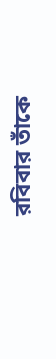রবিবার তাঁকে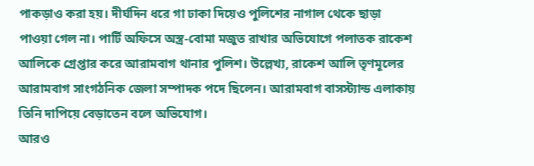পাকড়াও করা হয়। দীর্ঘদিন ধরে গা ঢাকা দিয়েও পুলিশের নাগাল থেকে ছাড়া পাওয়া গেল না। পার্টি অফিসে অস্ত্র-বোমা মজুত রাখার অভিযোগে পলাতক রাকেশ আলিকে গ্রেপ্তার করে আরামবাগ থানার পুলিশ। উল্লেখ্য, রাকেশ আলি তৃণমূলের আরামবাগ সাংগঠনিক জেলা সম্পাদক পদে ছিলেন। আরামবাগ বাসস্ট্যান্ড এলাকায় তিনি দাপিয়ে বেড়াতেন বলে অভিযোগ।
আরও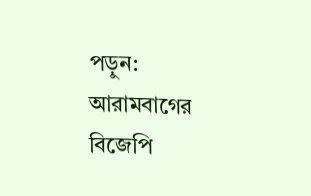পড়ুন:
আরামবাগের বিজেপি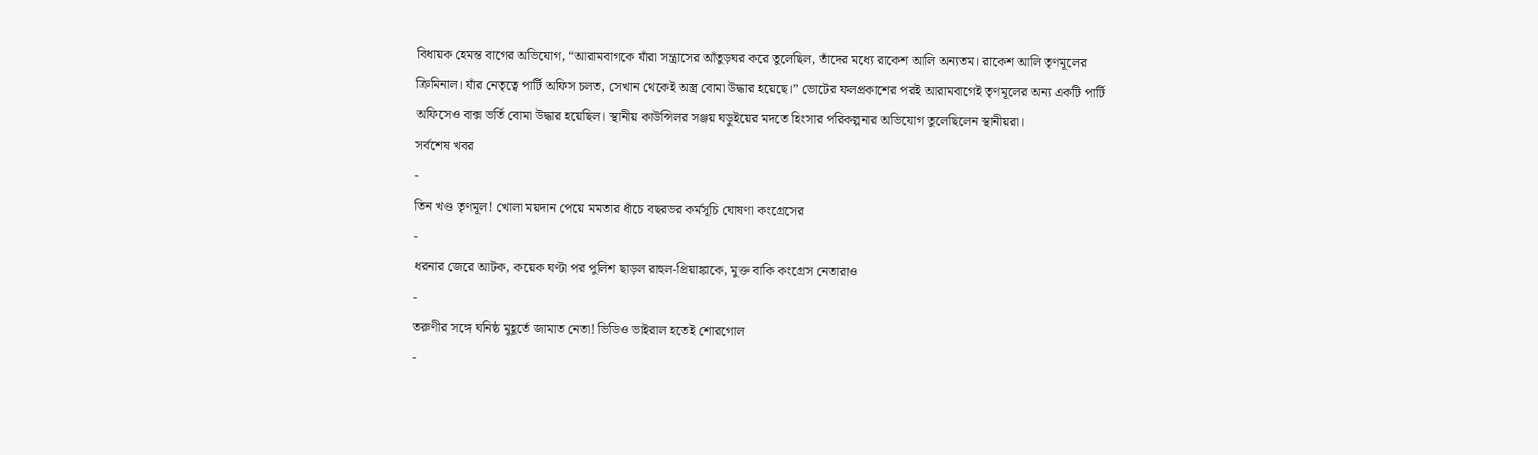বিধায়ক হেমন্ত বাগের অভিযোগ, “আরামবাগকে যাঁরা সন্ত্রাসের আঁতুড়ঘর করে তুলেছিল, তাঁদের মধ্যে রাকেশ আলি অন্যতম। রাকেশ আলি তৃণমূলের ক্রিমিনাল। যাঁর নেতৃত্বে পার্টি অফিস চলত, সেখান থেকেই অস্ত্র বোমা উদ্ধার হয়েছে।” ভোটের ফলপ্রকাশের পরই আরামবাগেই তৃণমূলের অন্য একটি পার্টি অফিসেও বাক্স ভর্তি বোমা উদ্ধার হয়েছিল। স্থানীয় কাউন্সিলর সঞ্জয় ঘড়ুইয়ের মদতে হিংসার পরিকল্পনার অভিযোগ তুলেছিলেন স্থানীয়রা।
সর্বশেষ খবর
-
তিন খণ্ড তৃণমূল! খোলা ময়দান পেয়ে মমতার ধাঁচে বছরভর কর্মসূচি ঘোষণা কংগ্রেসের
-
ধরনার জেরে আটক, কয়েক ঘণ্টা পর পুলিশ ছাড়ল রাহুল-প্রিয়াঙ্কাকে, মুক্ত বাকি কংগ্রেস নেতারাও
-
তরুণীর সঙ্গে ঘনিষ্ঠ মুহূর্তে জামাত নেতা! ভিডিও ভাইরাল হতেই শোরগোল
-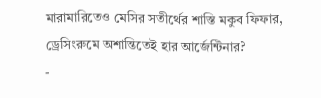মারামারিতেও মেসির সতীর্থের শাস্তি মকুব ফিফার, ড্রেসিংরুমে অশান্তিতেই হার আর্জেন্টিনার?
-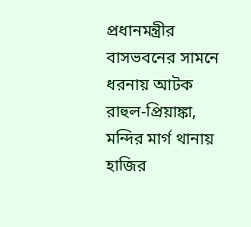প্রধানমন্ত্রীর বাসভবনের সামনে ধরনায় আটক রাহুল-প্রিয়াঙ্কা, মন্দির মার্গ থানায় হাজির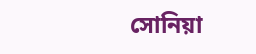সোনিয়া